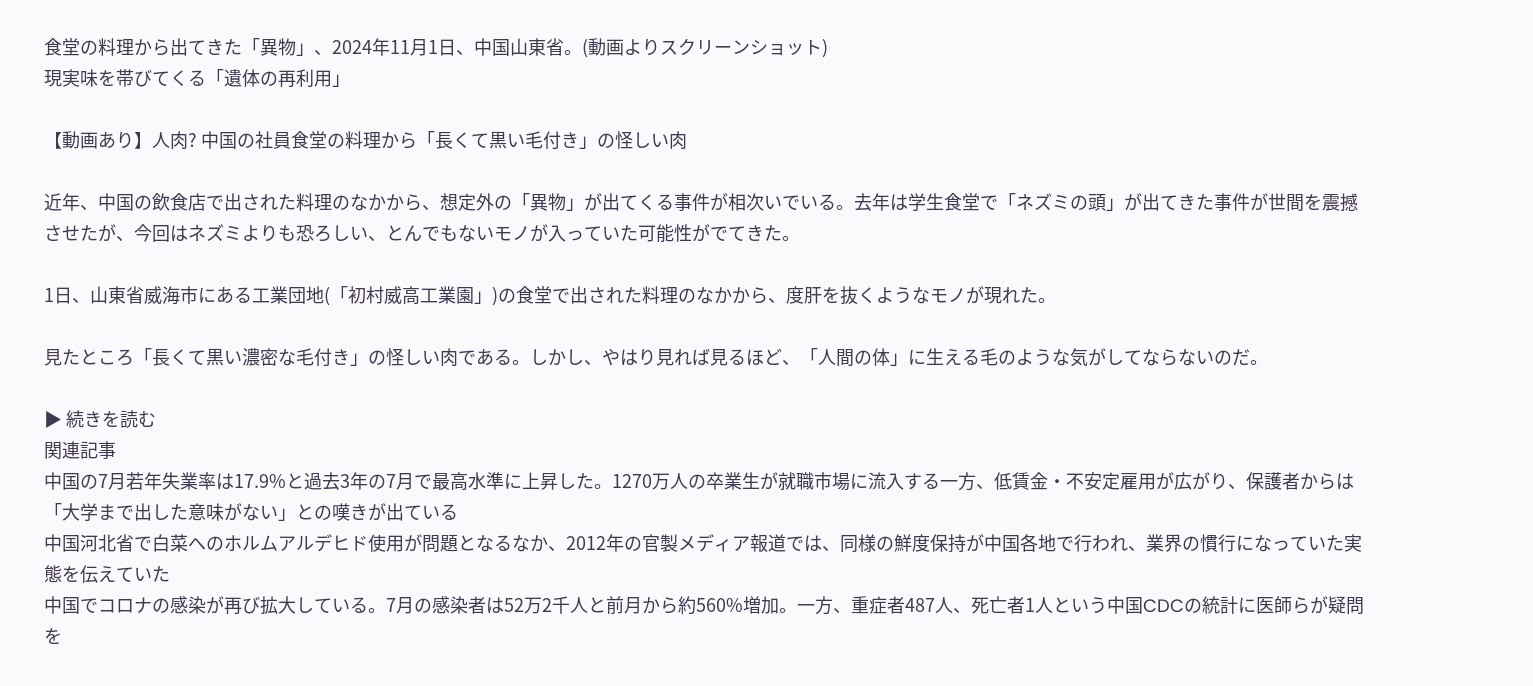食堂の料理から出てきた「異物」、2024年11月1日、中国山東省。(動画よりスクリーンショット)
現実味を帯びてくる「遺体の再利用」

【動画あり】人肉? 中国の社員食堂の料理から「長くて黒い毛付き」の怪しい肉

近年、中国の飲食店で出された料理のなかから、想定外の「異物」が出てくる事件が相次いでいる。去年は学生食堂で「ネズミの頭」が出てきた事件が世間を震撼させたが、今回はネズミよりも恐ろしい、とんでもないモノが入っていた可能性がでてきた。

1日、山東省威海市にある工業団地(「初村威高工業園」)の食堂で出された料理のなかから、度肝を抜くようなモノが現れた。

見たところ「長くて黒い濃密な毛付き」の怪しい肉である。しかし、やはり見れば見るほど、「人間の体」に生える毛のような気がしてならないのだ。

▶ 続きを読む
関連記事
中国の7月若年失業率は17.9%と過去3年の7月で最高水準に上昇した。1270万人の卒業生が就職市場に流入する一方、低賃金・不安定雇用が広がり、保護者からは「大学まで出した意味がない」との嘆きが出ている
中国河北省で白菜へのホルムアルデヒド使用が問題となるなか、2012年の官製メディア報道では、同様の鮮度保持が中国各地で行われ、業界の慣行になっていた実態を伝えていた
中国でコロナの感染が再び拡大している。7月の感染者は52万2千人と前月から約560%増加。一方、重症者487人、死亡者1人という中国CDCの統計に医師らが疑問を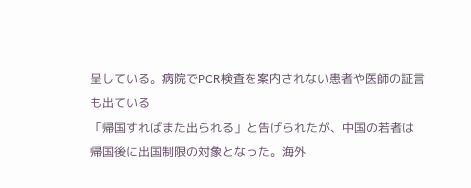呈している。病院でPCR検査を案内されない患者や医師の証言も出ている
「帰国すればまた出られる」と告げられたが、中国の若者は帰国後に出国制限の対象となった。海外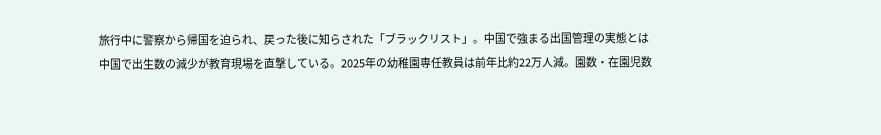旅行中に警察から帰国を迫られ、戻った後に知らされた「ブラックリスト」。中国で強まる出国管理の実態とは
中国で出生数の減少が教育現場を直撃している。2025年の幼稚園専任教員は前年比約22万人減。園数・在園児数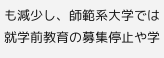も減少し、師範系大学では就学前教育の募集停止や学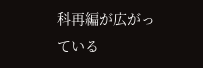科再編が広がっている